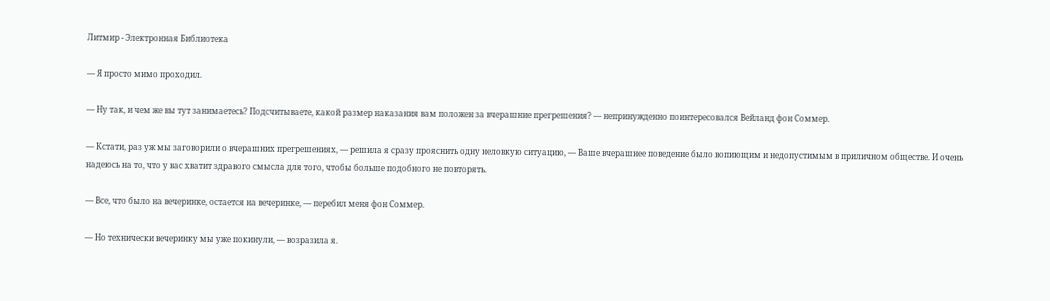Литмир - Электронная Библиотека

— Я просто мимо проходил.

— Ну так, и чем же вы тут занимаетесь? Подсчитываете, какой размер наказания вам положен за вчерашние прегрешения? — непринужденно поинтересовался Вейланд фон Соммер.

— Кстати, раз уж мы заговорили о вчерашних прегрешениях, — решила я сразу прояснить одну неловкую ситуацию, — Ваше вчерашнее поведение было вопиющим и недопустимым в приличном обществе. И очень надеюсь на то, что у вас хватит здравого смысла для того, чтобы больше подобного не повторять.

— Все, что было на вечеринке, остается на вечеринке, — перебил меня фон Соммер.

— Но технически вечеринку мы уже покинули, — возразила я.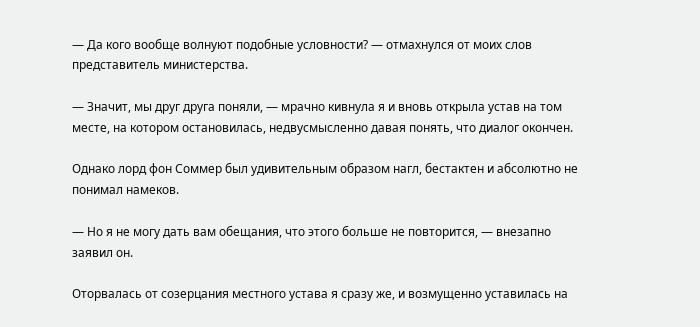— Да кого вообще волнуют подобные условности? — отмахнулся от моих слов представитель министерства.

— Значит, мы друг друга поняли, — мрачно кивнула я и вновь открыла устав на том месте, на котором остановилась, недвусмысленно давая понять, что диалог окончен.

Однако лорд фон Соммер был удивительным образом нагл, бестактен и абсолютно не понимал намеков.

— Но я не могу дать вам обещания, что этого больше не повторится, — внезапно заявил он.

Оторвалась от созерцания местного устава я сразу же, и возмущенно уставилась на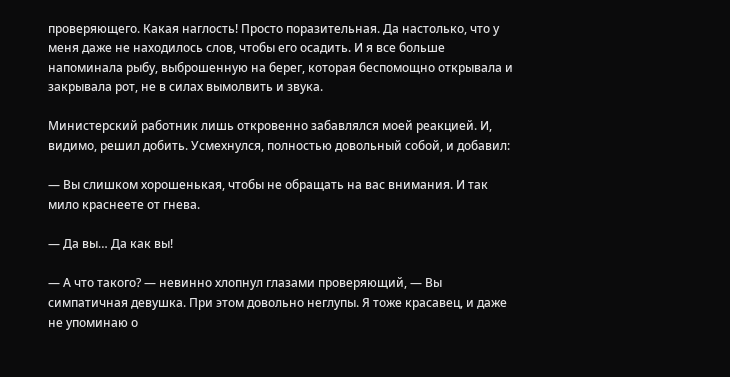проверяющего. Какая наглость! Просто поразительная. Да настолько, что у меня даже не находилось слов, чтобы его осадить. И я все больше напоминала рыбу, выброшенную на берег, которая беспомощно открывала и закрывала рот, не в силах вымолвить и звука.

Министерский работник лишь откровенно забавлялся моей реакцией. И, видимо, решил добить. Усмехнулся, полностью довольный собой, и добавил:

— Вы слишком хорошенькая, чтобы не обращать на вас внимания. И так мило краснеете от гнева.

— Да вы… Да как вы!

— А что такого? — невинно хлопнул глазами проверяющий, — Вы симпатичная девушка. При этом довольно неглупы. Я тоже красавец, и даже не упоминаю о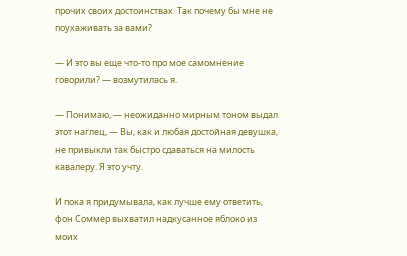прочих своих достоинствах. Так почему бы мне не поухаживать за вами?

— И это вы еще что-то про мое самомнение говорили? — возмутилась я.

— Понимаю, — неожиданно мирным тоном выдал этот наглец, — Вы, как и любая достойная девушка, не привыкли так быстро сдаваться на милость кавалеру. Я это учту.

И пока я придумывала, как лучше ему ответить, фон Соммер выхватил надкусанное яблоко из моих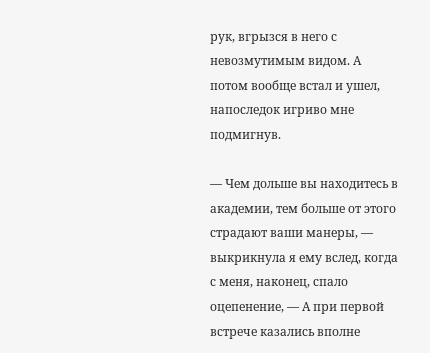рук, вгрызся в него с невозмутимым видом. А потом вообще встал и ушел, напоследок игриво мне подмигнув.

— Чем дольше вы находитесь в академии, тем больше от этого страдают ваши манеры, — выкрикнула я ему вслед, когда с меня, наконец, спало оцепенение, — А при первой встрече казались вполне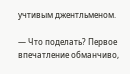учтивым джентльменом.

— Что поделать? Первое впечатление обманчиво,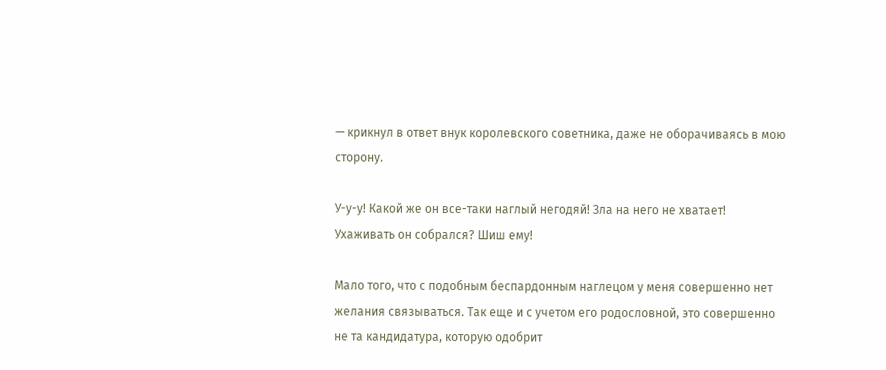— крикнул в ответ внук королевского советника, даже не оборачиваясь в мою сторону.

У-у-у! Какой же он все-таки наглый негодяй! Зла на него не хватает! Ухаживать он собрался? Шиш ему!

Мало того, что с подобным беспардонным наглецом у меня совершенно нет желания связываться. Так еще и с учетом его родословной, это совершенно не та кандидатура, которую одобрит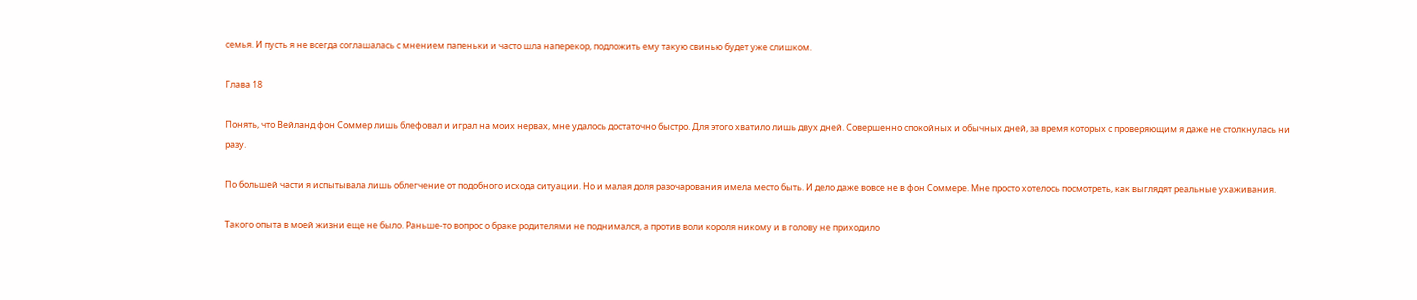семья. И пусть я не всегда соглашалась с мнением папеньки и часто шла наперекор, подложить ему такую свинью будет уже слишком.

Глава 18

Понять, что Вейланд фон Соммер лишь блефовал и играл на моих нервах, мне удалось достаточно быстро. Для этого хватило лишь двух дней. Совершенно спокойных и обычных дней, за время которых с проверяющим я даже не столкнулась ни разу.

По большей части я испытывала лишь облегчение от подобного исхода ситуации. Но и малая доля разочарования имела место быть. И дело даже вовсе не в фон Соммере. Мне просто хотелось посмотреть, как выглядят реальные ухаживания.

Такого опыта в моей жизни еще не было. Раньше-то вопрос о браке родителями не поднимался, а против воли короля никому и в голову не приходило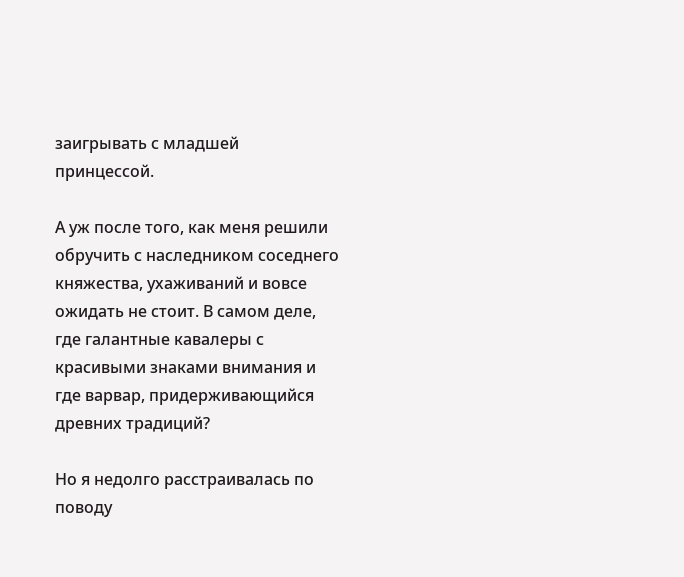заигрывать с младшей принцессой.

А уж после того, как меня решили обручить с наследником соседнего княжества, ухаживаний и вовсе ожидать не стоит. В самом деле, где галантные кавалеры с красивыми знаками внимания и где варвар, придерживающийся древних традиций?

Но я недолго расстраивалась по поводу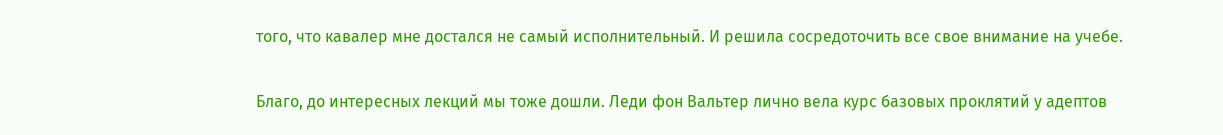того, что кавалер мне достался не самый исполнительный. И решила сосредоточить все свое внимание на учебе.

Благо, до интересных лекций мы тоже дошли. Леди фон Вальтер лично вела курс базовых проклятий у адептов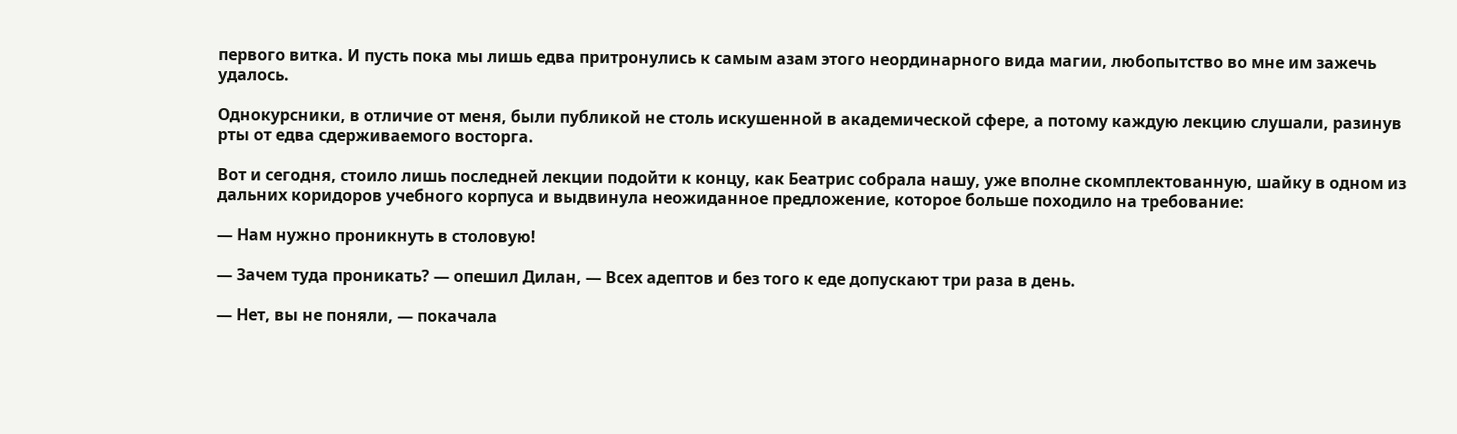первого витка. И пусть пока мы лишь едва притронулись к самым азам этого неординарного вида магии, любопытство во мне им зажечь удалось.

Однокурсники, в отличие от меня, были публикой не столь искушенной в академической сфере, а потому каждую лекцию слушали, разинув рты от едва сдерживаемого восторга.

Вот и сегодня, стоило лишь последней лекции подойти к концу, как Беатрис собрала нашу, уже вполне скомплектованную, шайку в одном из дальних коридоров учебного корпуса и выдвинула неожиданное предложение, которое больше походило на требование:

— Нам нужно проникнуть в столовую!

— Зачем туда проникать? — опешил Дилан, — Всех адептов и без того к еде допускают три раза в день.

— Нет, вы не поняли, — покачала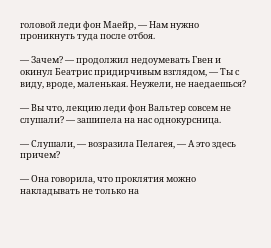головой леди фон Маейр, — Нам нужно проникнуть туда после отбоя.

— Зачем? — продолжил недоумевать Гвен и окинул Беатрис придирчивым взглядом, — Ты с виду, вроде, маленькая. Неужели, не наедаешься?

— Вы что, лекцию леди фон Вальтер совсем не слушали? — зашипела на нас однокурсница.

— Слушали, — возразила Пелагея, — А это здесь причем?

— Она говорила, что проклятия можно накладывать не только на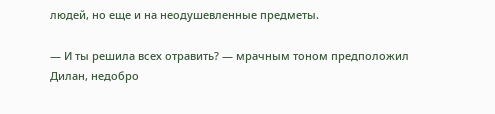людей, но еще и на неодушевленные предметы.

— И ты решила всех отравить? — мрачным тоном предположил Дилан, недобро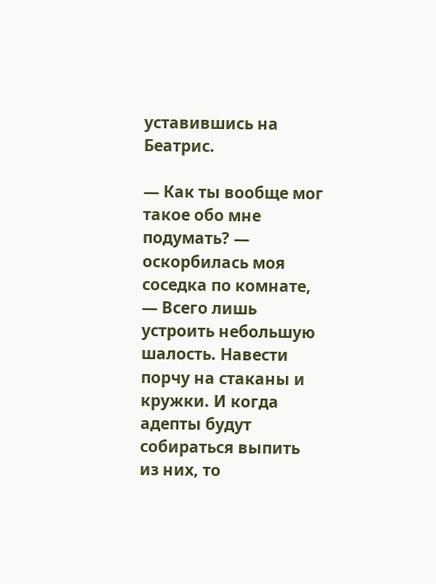уставившись на Беатрис.

— Как ты вообще мог такое обо мне подумать? — оскорбилась моя соседка по комнате, — Всего лишь устроить небольшую шалость. Навести порчу на стаканы и кружки. И когда адепты будут собираться выпить из них, то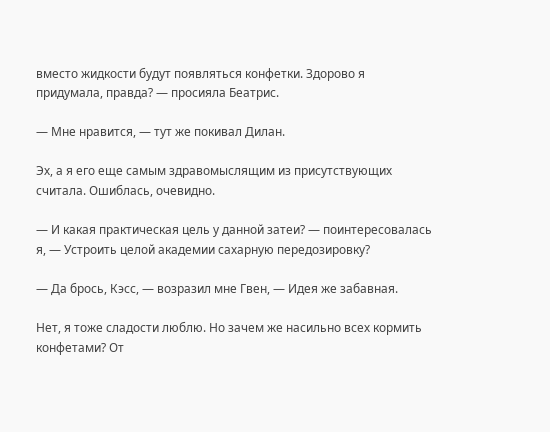вместо жидкости будут появляться конфетки. Здорово я придумала, правда? — просияла Беатрис.

— Мне нравится, — тут же покивал Дилан.

Эх, а я его еще самым здравомыслящим из присутствующих считала. Ошиблась, очевидно.

— И какая практическая цель у данной затеи? — поинтересовалась я, — Устроить целой академии сахарную передозировку?

— Да брось, Кэсс, — возразил мне Гвен, — Идея же забавная.

Нет, я тоже сладости люблю. Но зачем же насильно всех кормить конфетами? От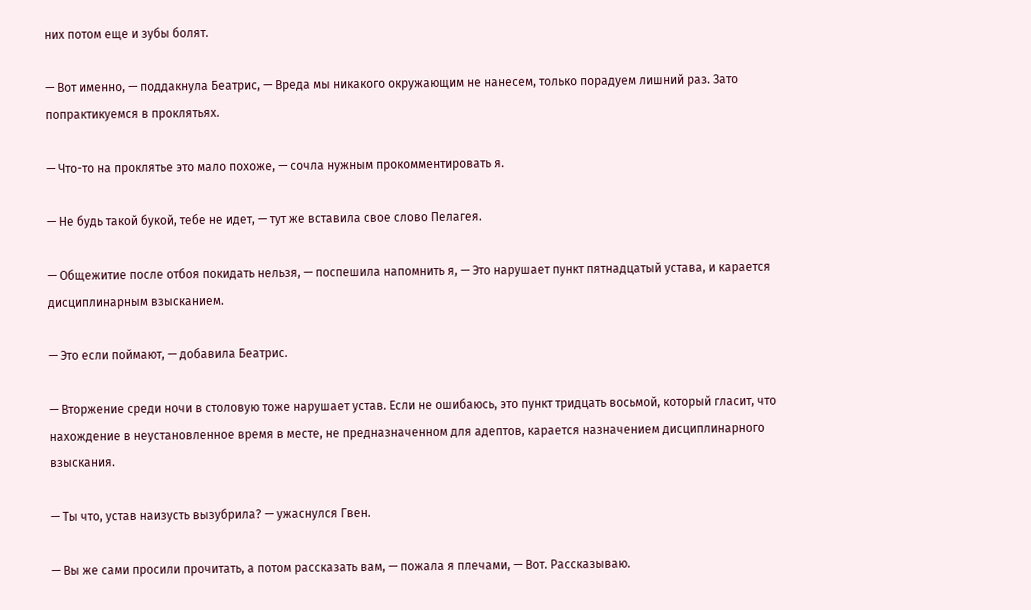них потом еще и зубы болят.

— Вот именно, — поддакнула Беатрис, — Вреда мы никакого окружающим не нанесем, только порадуем лишний раз. Зато попрактикуемся в проклятьях.

— Что-то на проклятье это мало похоже, — сочла нужным прокомментировать я.

— Не будь такой букой, тебе не идет, — тут же вставила свое слово Пелагея.

— Общежитие после отбоя покидать нельзя, — поспешила напомнить я, — Это нарушает пункт пятнадцатый устава, и карается дисциплинарным взысканием.

— Это если поймают, — добавила Беатрис.

— Вторжение среди ночи в столовую тоже нарушает устав. Если не ошибаюсь, это пункт тридцать восьмой, который гласит, что нахождение в неустановленное время в месте, не предназначенном для адептов, карается назначением дисциплинарного взыскания.

— Ты что, устав наизусть вызубрила? — ужаснулся Гвен.

— Вы же сами просили прочитать, а потом рассказать вам, — пожала я плечами, — Вот. Рассказываю.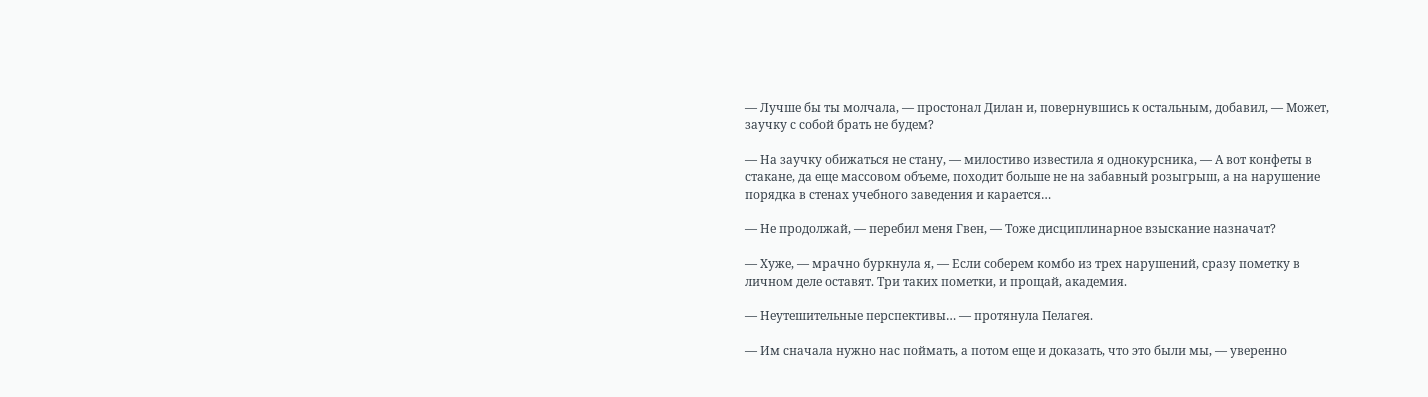— Лучше бы ты молчала, — простонал Дилан и, повернувшись к остальным, добавил, — Может, заучку с собой брать не будем?

— На заучку обижаться не стану, — милостиво известила я однокурсника, — А вот конфеты в стакане, да еще массовом объеме, походит больше не на забавный розыгрыш, а на нарушение порядка в стенах учебного заведения и карается…

— Не продолжай, — перебил меня Гвен, — Тоже дисциплинарное взыскание назначат?

— Хуже, — мрачно буркнула я, — Если соберем комбо из трех нарушений, сразу пометку в личном деле оставят. Три таких пометки, и прощай, академия.

— Неутешительные перспективы… — протянула Пелагея.

— Им сначала нужно нас поймать, а потом еще и доказать, что это были мы, — уверенно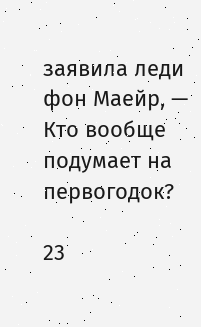заявила леди фон Маейр, — Кто вообще подумает на первогодок?

23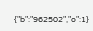{"b":"962502","o":1}